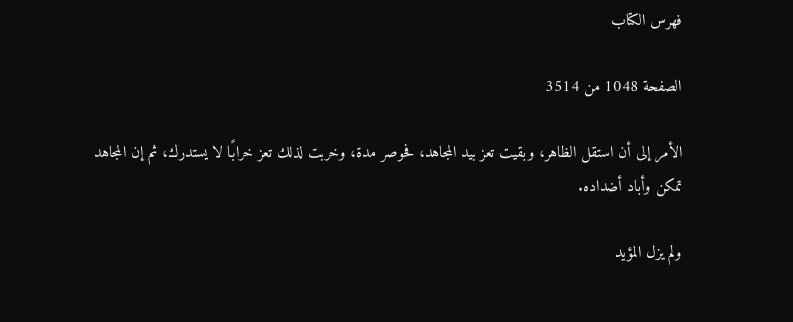فهرس الكتاب

الصفحة 1048 من 3514

الأمر إلى أن استقل الظاهر، وبقيت تعز بيد المجاهد، فحوصر مدة، وخربت لذلك تعز خرابًا لا يستدرك، ثم إن المجاهد تمكن وأباد أضداده.

ولم يزل المؤيد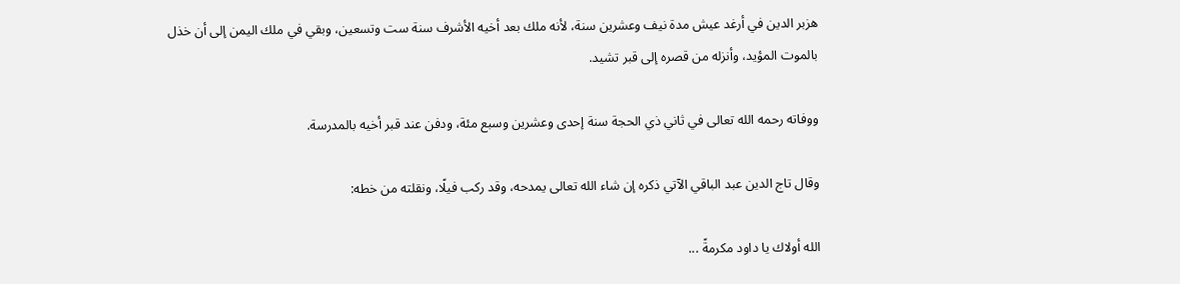هزبر الدين في أرغد عيش مدة نيف وعشرين سنة، لأنه ملك بعد أخيه الأشرف سنة ست وتسعين، وبقي في ملك اليمن إلى أن خذل بالموت المؤيد، وأنزله من قصره إلى قبر تشيد.

ووفاته رحمه الله تعالى في ثاني ذي الحجة سنة إحدى وعشرين وسبع مئة، ودفن عند قبر أخيه بالمدرسة.

وقال تاج الدين عبد الباقي الآتي ذكره إن شاء الله تعالى يمدحه، وقد ركب فيلًا، ونقلته من خطه:

الله أولاك يا داود مكرمةً ...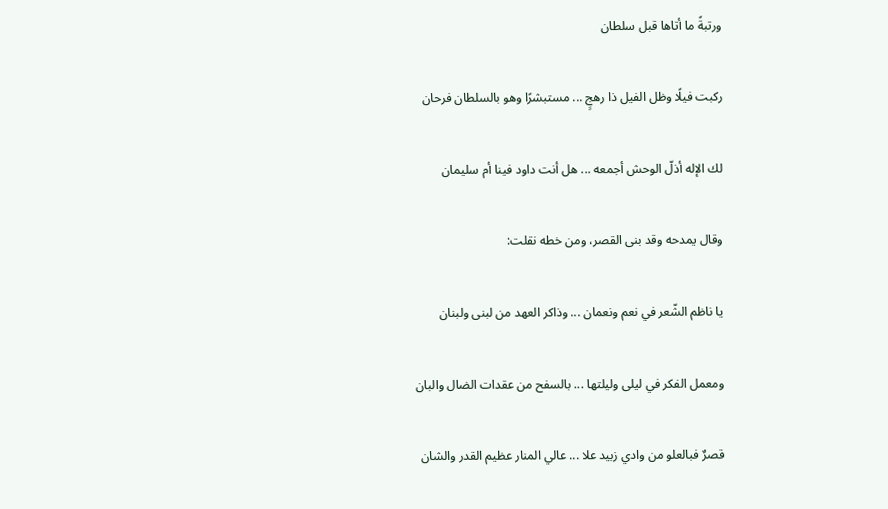ورتبةً ما أتاها قبل سلطان

ركبت فيلًا وظل الفيل ذا رهجٍ ... مستبشرًا وهو بالسلطان فرحان

لك الإله أذلّ الوحش أجمعه ... هل أنت داود فينا أم سليمان

وقال يمدحه وقد بنى القصر، ومن خطه نقلت:

يا ناظم الشّعر في نعم ونعمان ... وذاكر العهد من لبنى ولبنان

ومعمل الفكر في ليلى وليلتها ... بالسفح من عقدات الضال والبان

قصرٌ فبالعلو من وادي زبيد علا ... عالي المنار عظيم القدر والشان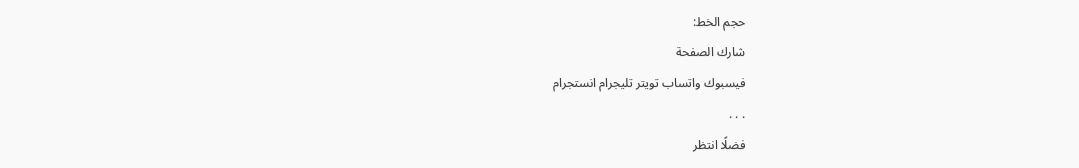حجم الخط:
شارك الصفحة
فيسبوك واتساب تويتر تليجرام انستجرام
. . .
فضلًا انتظر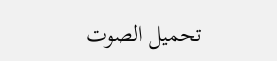تحميل الصوت